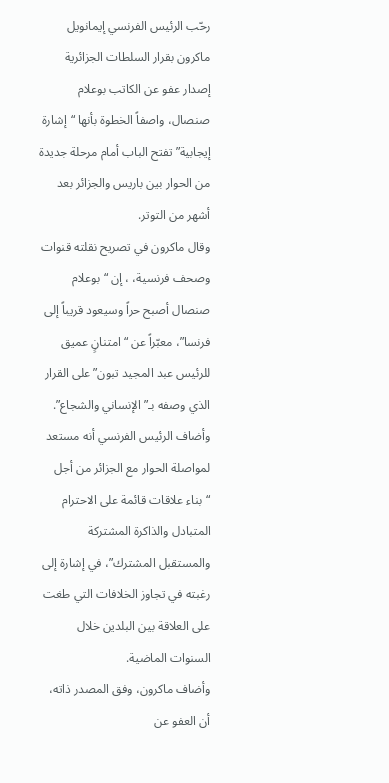رحّب الرئيس الفرنسي إيمانويل ماكرون بقرار السلطات الجزائرية إصدار عفو عن الكاتب بوعلام صنصال، واصفاً الخطوة بأنها “إشارة إيجابية” تفتح الباب أمام مرحلة جديدة من الحوار بين باريس والجزائر بعد أشهر من التوتر.
وقال ماكرون في تصريح نقلته قنوات وصحف فرنسية، ، إن “بوعلام صنصال أصبح حراً وسيعود قريباً إلى فرنسا”، معبّراً عن “امتنانٍ عميق للرئيس عبد المجيد تبون” على القرار الذي وصفه بـ”الإنساني والشجاع”.
وأضاف الرئيس الفرنسي أنه مستعد لمواصلة الحوار مع الجزائر من أجل “بناء علاقات قائمة على الاحترام المتبادل والذاكرة المشتركة والمستقبل المشترك”، في إشارة إلى رغبته في تجاوز الخلافات التي طغت على العلاقة بين البلدين خلال السنوات الماضية.
وأضاف ماكرون، وفق المصدر ذاته، أن العفو عن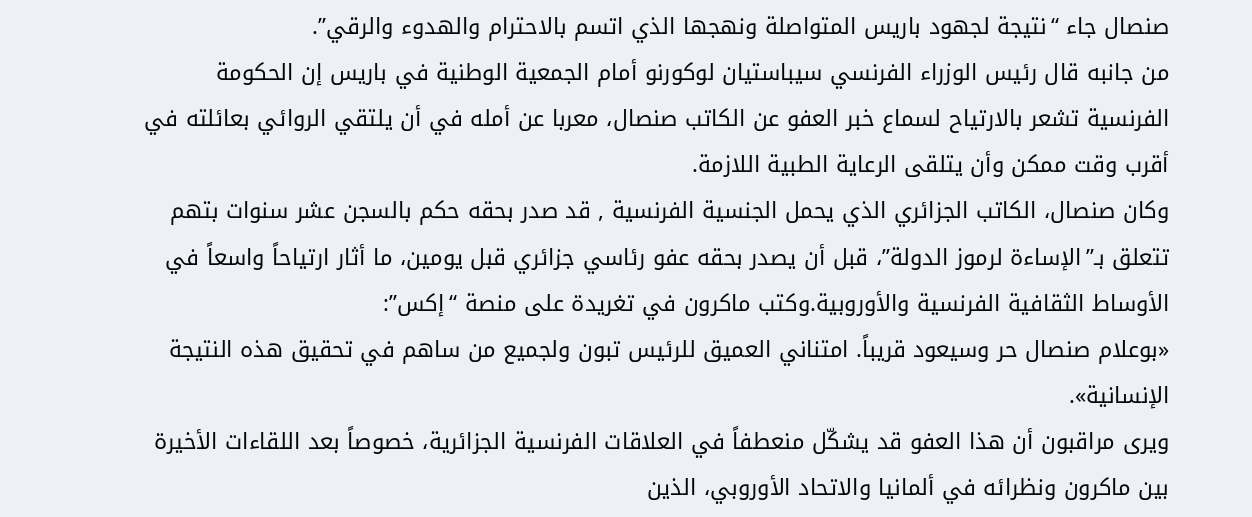صنصال جاء “نتيجة لجهود باريس المتواصلة ونهجها الذي اتسم بالاحترام والهدوء والرقي”.
من جانبه قال رئيس الوزراء الفرنسي سيباستيان لوكورنو أمام الجمعية الوطنية في باريس إن الحكومة الفرنسية تشعر بالارتياح لسماع خبر العفو عن الكاتب صنصال، معربا عن أمله في أن يلتقي الروائي بعائلته في أقرب وقت ممكن وأن يتلقى الرعاية الطبية اللازمة.
وكان صنصال، الكاتب الجزائري الذي يحمل الجنسية الفرنسية , قد صدر بحقه حكم بالسجن عشر سنوات بتهم تتعلق بـ”الإساءة لرموز الدولة”، قبل أن يصدر بحقه عفو رئاسي جزائري قبل يومين، ما أثار ارتياحاً واسعاً في الأوساط الثقافية الفرنسية والأوروبية.وكتب ماكرون في تغريدة على منصة “إكس”:
«بوعلام صنصال حر وسيعود قريباً. امتناني العميق للرئيس تبون ولجميع من ساهم في تحقيق هذه النتيجة الإنسانية».
ويرى مراقبون أن هذا العفو قد يشكّل منعطفاً في العلاقات الفرنسية الجزائرية، خصوصاً بعد اللقاءات الأخيرة بين ماكرون ونظرائه في ألمانيا والاتحاد الأوروبي، الذين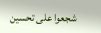شجعوا على تحسين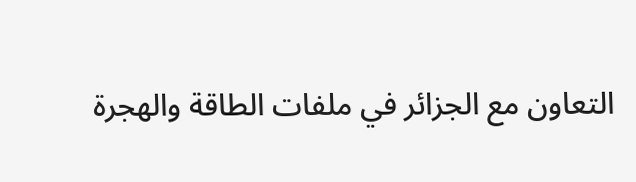التعاون مع الجزائر في ملفات الطاقة والهجرة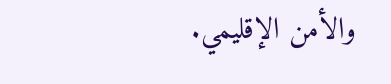والأمن الإقليمي.